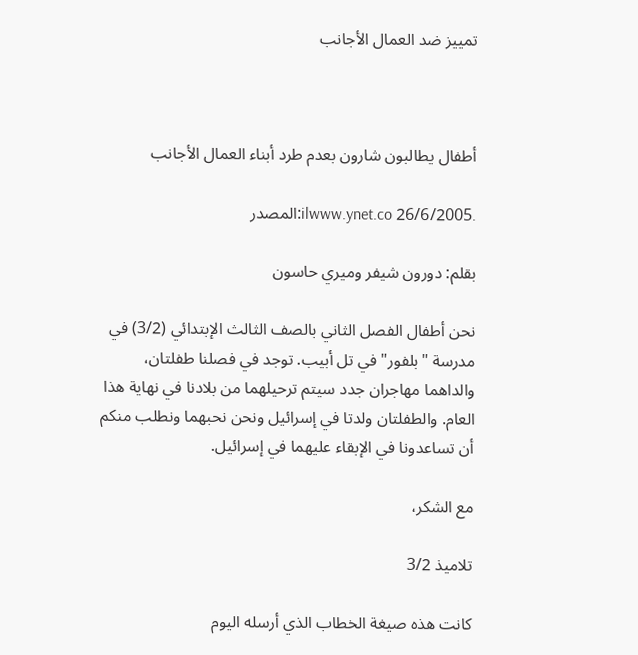تمييز ضد العمال الأجانب



أطفال يطالبون شارون بعدم طرد أبناء العمال الأجانب

.ilwww.ynet.co 26/6/2005:المصدر

بقلم: دورون شيفر وميري حاسون

نحن أطفال الفصل الثاني بالصف الثالث الإبتدائي (3/2) في مدرسة "بلفور" في تل أبيب. توجد في فصلنا طفلتان، والداهما مهاجران جدد سيتم ترحيلهما من بلادنا في نهاية هذا العام. والطفلتان ولدتا في إسرائيل ونحن نحبهما ونطلب منكم أن تساعدونا في الإبقاء عليهما في إسرائيل.

مع الشكر،

تلاميذ 3/2

كانت هذه صيغة الخطاب الذي أرسله اليوم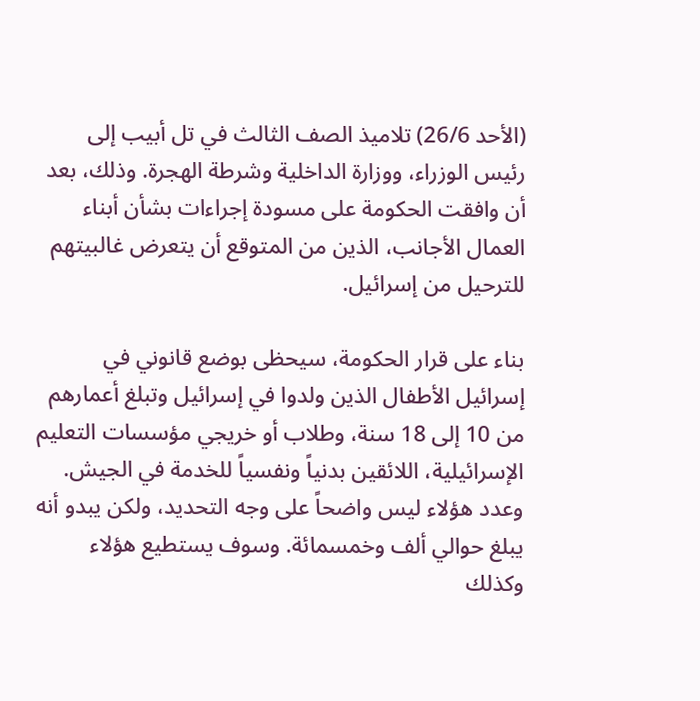(الأحد 26/6) تلاميذ الصف الثالث في تل أبيب إلى رئيس الوزراء، ووزارة الداخلية وشرطة الهجرة. وذلك، بعد أن وافقت الحكومة على مسودة إجراءات بشأن أبناء العمال الأجانب، الذين من المتوقع أن يتعرض غالبيتهم للترحيل من إسرائيل.

بناء على قرار الحكومة، سيحظى بوضع قانوني في إسرائيل الأطفال الذين ولدوا في إسرائيل وتبلغ أعمارهم من 10 إلى 18 سنة، وطلاب أو خريجي مؤسسات التعليم الإسرائيلية، اللائقين بدنياً ونفسياً للخدمة في الجيش. وعدد هؤلاء ليس واضحاً على وجه التحديد، ولكن يبدو أنه يبلغ حوالي ألف وخمسمائة. وسوف يستطيع هؤلاء وكذلك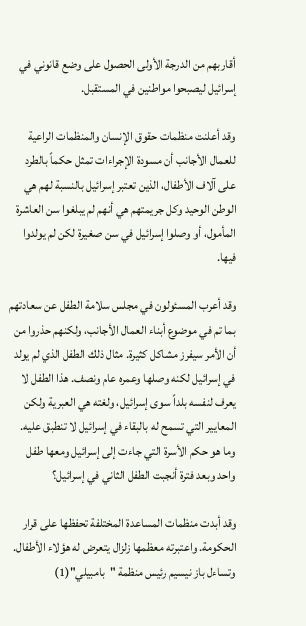أقاربهم من الدرجة الأولى الحصول على وضع قانوني في إسرائيل ليصبحوا مواطنين في المستقبل.

وقد أعلنت منظمات حقوق الإنسان والمنظمات الراعية للعمال الأجانب أن مسودة الإجراءات تمثل حكماً بالطرد على آلاف الأطفال، الذين تعتبر إسرائيل بالنسبة لهم هي الوطن الوحيد وكل جريمتهم هي أنهم لم يبلغوا سن العاشرة المأمول، أو وصلوا إسرائيل في سن صغيرة لكن لم يولدوا فيها.

وقد أعرب المسئولون في مجلس سلامة الطفل عن سعادتهم بما تم في موضوع أبناء العمال الأجانب، ولكنهم حذروا من أن الأمر سيفرز مشاكل كثيرة. مثال ذلك الطفل الذي لم يولد في إسرائيل لكنه وصلها وعمره عام ونصف. هذا الطفل لا يعرف لنفسه بلداً سوى إسرائيل، ولغته هي العبرية ولكن المعايير التي تسمح له بالبقاء في إسرائيل لا تنطبق عليه. وما هو حكم الأسرة التي جاءت إلى إسرائيل ومعها طفل واحد وبعد فترة أنجبت الطفل الثاني في إسرائيل؟

وقد أبدت منظمات المساعدة المختلفة تحفظها على قرار الحكومة. واعتبرته معظمها زلزال يتعرض له هؤلاء الأطفال. وتساءل باز نيسيم رئيس منظمة "بامبيلي"(1)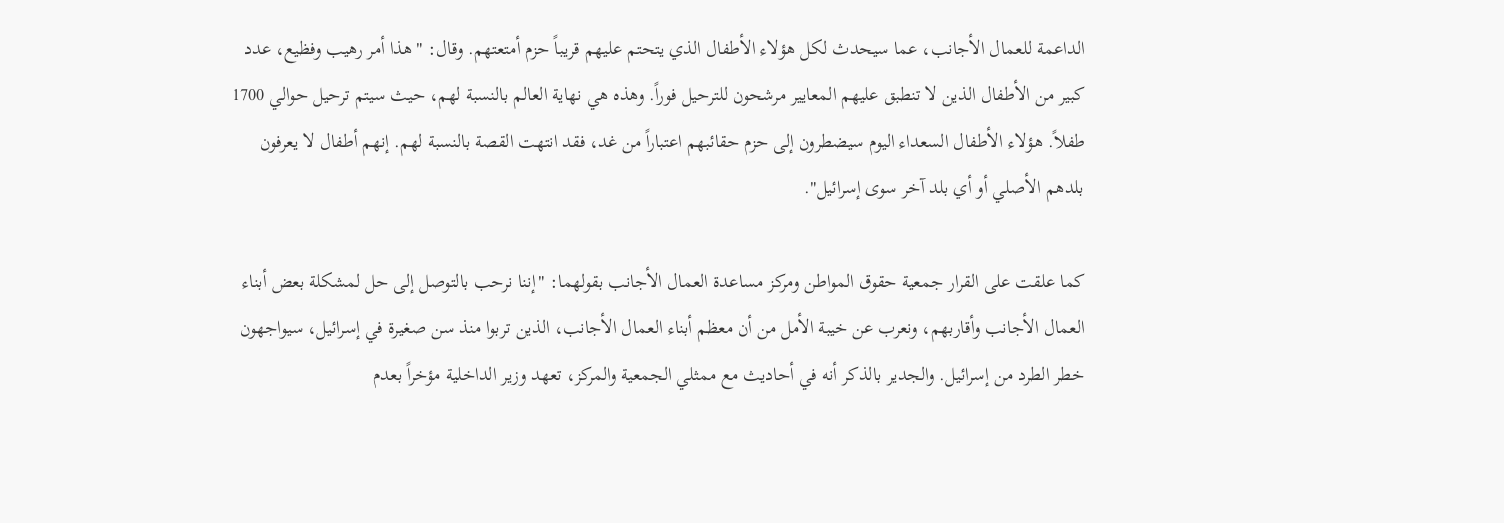الداعمة للعمال الأجانب، عما سيحدث لكل هؤلاء الأطفال الذي يتحتم عليهم قريباً حزم أمتعتهم. وقال: "هذا أمر رهيب وفظيع، عدد كبير من الأطفال الذين لا تنطبق عليهم المعايير مرشحون للترحيل فوراً. وهذه هي نهاية العالم بالنسبة لهم، حيث سيتم ترحيل حوالي 1700 طفلاً. هؤلاء الأطفال السعداء اليوم سيضطرون إلى حزم حقائبهم اعتباراً من غد، فقد انتهت القصة بالنسبة لهم. إنهم أطفال لا يعرفون بلدهم الأصلي أو أي بلد آخر سوى إسرائيل".

كما علقت على القرار جمعية حقوق المواطن ومركز مساعدة العمال الأجانب بقولهما: "إننا نرحب بالتوصل إلى حل لمشكلة بعض أبناء العمال الأجانب وأقاربهم، ونعرب عن خيبة الأمل من أن معظم أبناء العمال الأجانب، الذين تربوا منذ سن صغيرة في إسرائيل، سيواجهون خطر الطرد من إسرائيل. والجدير بالذكر أنه في أحاديث مع ممثلي الجمعية والمركز، تعهد وزير الداخلية مؤخراً بعدم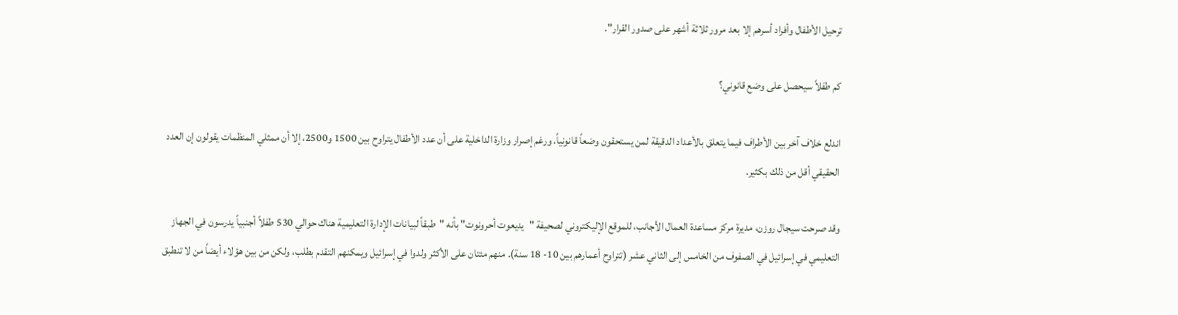ترحيل الأطفال وأفراد أسرهم إلا بعد مرور ثلاثة أشهر على صدور القرار".

كم طفلاً سيحصل على وضع قانوني؟

اندلع خلاف آخر بين الأطراف فيما يتعلق بالأعداد الدقيقة لمن يستحقون وضعاً قانونياً. ورغم إصرار وزارة الداخلية على أن عدد الأطفال يتراوح بين 1500 و2500، إلا أن ممثلي المنظمات يقولون إن العدد الحقيقي أقل من ذلك بكثير.

وقد صرحت سيجال روزن، مديرة مركز مساعدة العمال الأجانب، للموقع الإليكتروني لصحيفة "يديعوت أحرونوت" بأنه "طبقاً لبيانات الإدارة التعليمية هناك حوالي 530 طفلاً أجنبياً يدرسون في الجهاز التعليمي في إسرائيل في الصفوف من الخامس إلى الثاني عشر (تتراوح أعمارهم بين 10- 18 سنة). منهم مئتان على الأكثر ولدوا في إسرائيل ويمكنهم التقدم بطلب، ولكن من بين هؤلاء أيضاً من لا تنطبق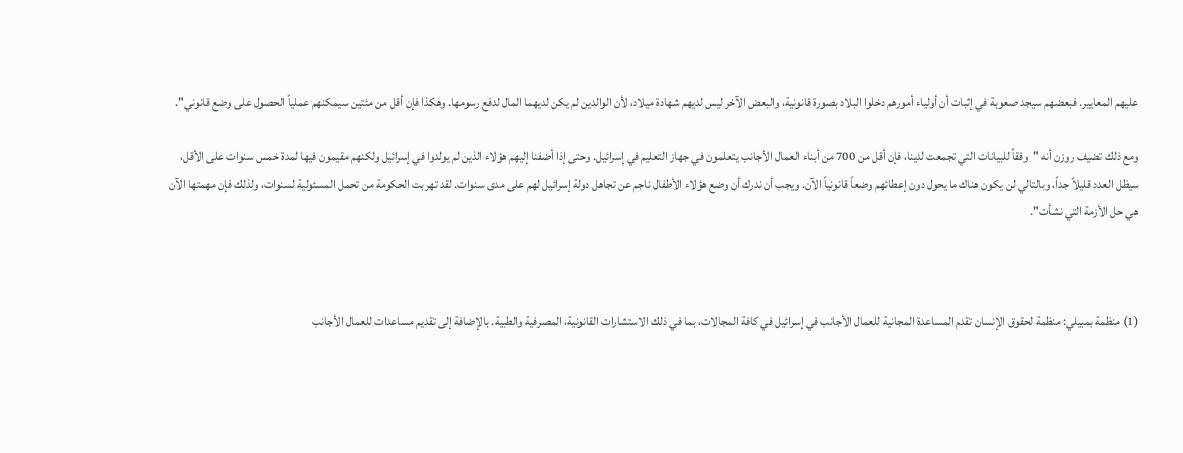عليهم المعايير. فبعضهم سيجد صعوبة في إثبات أن أولياء أمورهم دخلوا البلاد بصورة قانونية، والبعض الآخر ليس لديهم شهادة ميلاد، لأن الوالدين لم يكن لديهما المال لدفع رسومها. وهكذا فإن أقل من مئتين سيمكنهم عملياً الحصول على وضع قانوني".

ومع ذلك تضيف روزن أنه "وفقاً للبيانات التي تجمعت لدينا، فإن أقل من 700 من أبناء العمال الأجانب يتعلمون في جهاز التعليم في إسرائيل. وحتى إذا أضفنا إليهم هؤلاء الذين لم يولدوا في إسرائيل ولكنهم مقيمون فيها لمدة خمس سنوات على الأقل، سيظل العدد قليلاً جداً، وبالتالي لن يكون هناك ما يحول دون إعطائهم وضعاً قانونياً الآن. ويجب أن ندرك أن وضع هؤلاء الأطفال ناجم عن تجاهل دولة إسرائيل لهم على مدى سنوات. لقد تهربت الحكومة من تحمل المسئولية لسنوات، ولذلك فإن مهمتها الآن هي حل الأزمة التي نشأت".



(1) منظمة بمبيلي: منظمة لحقوق الإنسان تقدم المساعدة المجانية للعمال الأجانب في إسرائيل في كافة المجالات، بما في ذلك الاستشارات القانونية، المصرفية والطبية. بالإضافة إلى تقديم مساعدات للعمال الأجانب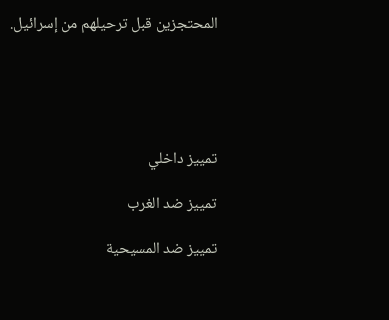المحتجزين قبل ترحيلهم من إسرائيل.





تمييز داخلي

تمييز ضد الغرب

تمييز ضد المسيحية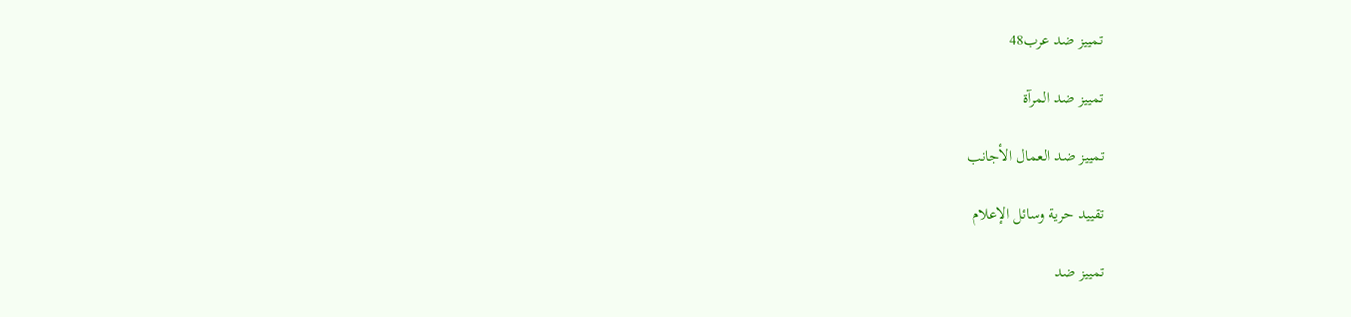تمييز ضد عرب48

تمييز ضد المرآة

تمييز ضد العمال الأجانب

تقييد حرية وسائل الإعلام

تمييز ضد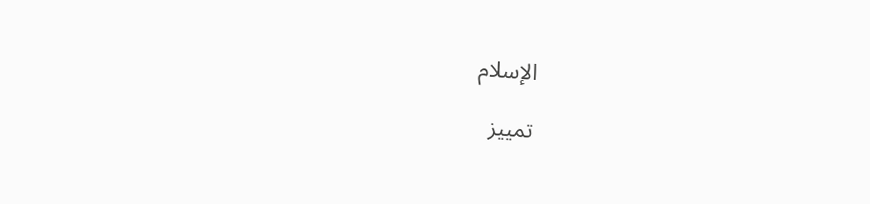الإسلام

تمييز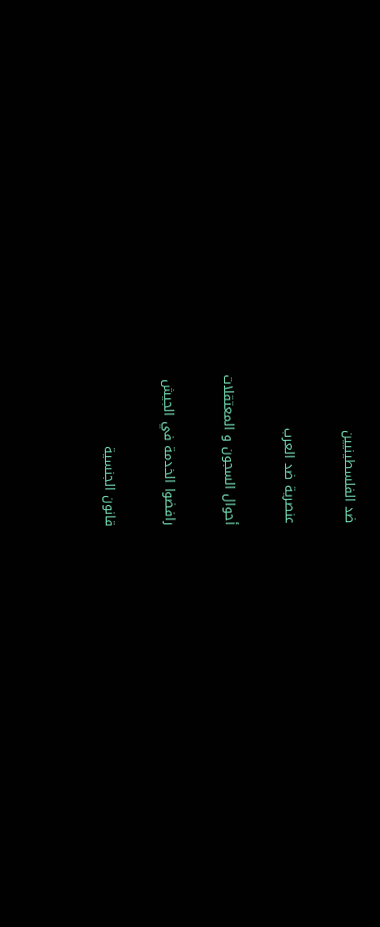ضد الفلسطينيين

عنصرية ضد العرب

أحوال السجون و المعتقلات

رافضوا الخدمة في الجيش

قانون الجنسية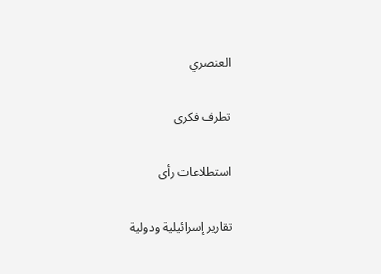العنصري

تطرف فكرى

استطلاعات رأى

تقارير إسرائيلية ودولية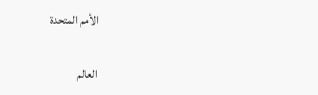الأمم المتحدة

العالم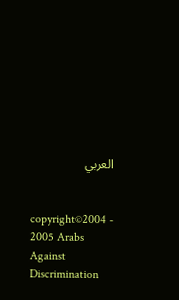العربي


copyright©2004 - 2005 Arabs Against Discrimination